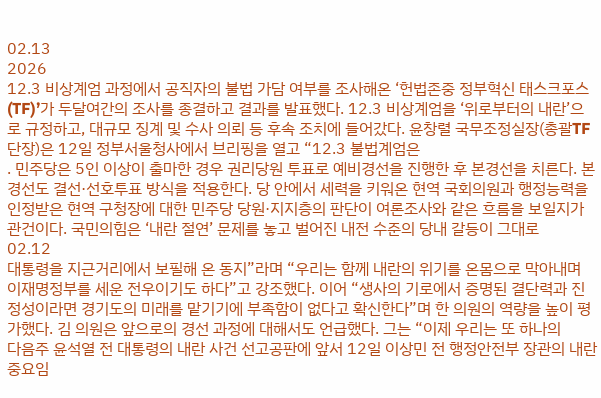02.13
2026
12.3 비상계엄 과정에서 공직자의 불법 가담 여부를 조사해온 ‘헌법존중 정부혁신 태스크포스(TF)’가 두달여간의 조사를 종결하고 결과를 발표했다. 12.3 비상계엄을 ‘위로부터의 내란’으로 규정하고, 대규모 징계 및 수사 의뢰 등 후속 조치에 들어갔다. 윤창렬 국무조정실장(총괄TF 단장)은 12일 정부서울청사에서 브리핑을 열고 “12.3 불법계엄은
. 민주당은 5인 이상이 출마한 경우 권리당원 투표로 예비경선을 진행한 후 본경선을 치른다. 본경선도 결선·선호투표 방식을 적용한다. 당 안에서 세력을 키워온 현역 국회의원과 행정능력을 인정받은 현역 구청장에 대한 민주당 당원·지지층의 판단이 여론조사와 같은 흐름을 보일지가 관건이다. 국민의힘은 ‘내란 절연’ 문제를 놓고 벌어진 내전 수준의 당내 갈등이 그대로
02.12
대통령을 지근거리에서 보필해 온 동지”라며 “우리는 함께 내란의 위기를 온몸으로 막아내며 이재명정부를 세운 전우이기도 하다”고 강조했다. 이어 “생사의 기로에서 증명된 결단력과 진정성이라면 경기도의 미래를 맡기기에 부족함이 없다고 확신한다”며 한 의원의 역량을 높이 평가했다. 김 의원은 앞으로의 경선 과정에 대해서도 언급했다. 그는 “이제 우리는 또 하나의
다음주 윤석열 전 대통령의 내란 사건 선고공판에 앞서 12일 이상민 전 행정안전부 장관의 내란 중요임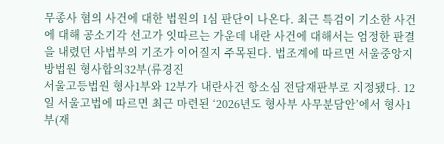무종사 혐의 사건에 대한 법원의 1심 판단이 나온다. 최근 특검이 기소한 사건에 대해 공소기각 선고가 잇따르는 가운데 내란 사건에 대해서는 엄정한 판결을 내렸던 사법부의 기조가 이어질지 주목된다. 법조계에 따르면 서울중앙지방법원 형사합의32부(류경진
서울고등법원 형사1부와 12부가 내란사건 항소심 전담재판부로 지정됐다. 12일 서울고법에 따르면 최근 마련된 ‘2026년도 형사부 사무분담안’에서 형사1부(재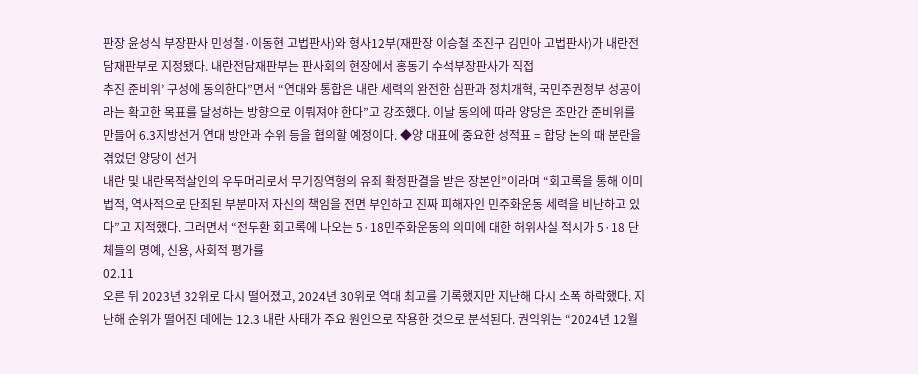판장 윤성식 부장판사 민성철·이동현 고법판사)와 형사12부(재판장 이승철 조진구 김민아 고법판사)가 내란전담재판부로 지정됐다. 내란전담재판부는 판사회의 현장에서 홍동기 수석부장판사가 직접
추진 준비위’ 구성에 동의한다”면서 “연대와 통합은 내란 세력의 완전한 심판과 정치개혁, 국민주권정부 성공이라는 확고한 목표를 달성하는 방향으로 이뤄져야 한다”고 강조했다. 이날 동의에 따라 양당은 조만간 준비위를 만들어 6.3지방선거 연대 방안과 수위 등을 협의할 예정이다. ◆양 대표에 중요한 성적표 = 합당 논의 때 분란을 겪었던 양당이 선거
내란 및 내란목적살인의 우두머리로서 무기징역형의 유죄 확정판결을 받은 장본인”이라며 “회고록을 통해 이미 법적, 역사적으로 단죄된 부분마저 자신의 책임을 전면 부인하고 진짜 피해자인 민주화운동 세력을 비난하고 있다”고 지적했다. 그러면서 “전두환 회고록에 나오는 5·18민주화운동의 의미에 대한 허위사실 적시가 5·18 단체들의 명예, 신용, 사회적 평가를
02.11
오른 뒤 2023년 32위로 다시 떨어졌고, 2024년 30위로 역대 최고를 기록했지만 지난해 다시 소폭 하락했다. 지난해 순위가 떨어진 데에는 12.3 내란 사태가 주요 원인으로 작용한 것으로 분석된다. 권익위는 “2024년 12월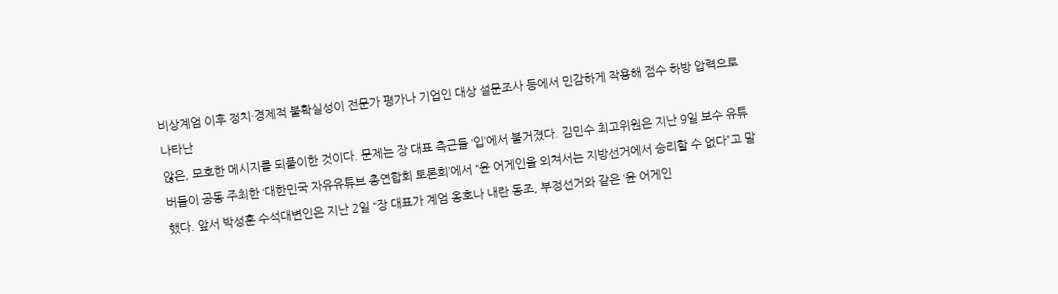비상계엄 이후 정치·경제적 불확실성이 전문가 평가나 기업인 대상 설문조사 등에서 민감하게 작용해 점수 하방 압력으로 나타난
않은, 모호한 메시지를 되풀이한 것이다. 문제는 장 대표 측근들 ‘입’에서 불거졌다. 김민수 최고위원은 지난 9일 보수 유튜버들이 공동 주최한 ‘대한민국 자유유튜브 총연합회 토론회’에서 “윤 어게인을 외쳐서는 지방선거에서 승리할 수 없다”고 말했다. 앞서 박성훈 수석대변인은 지난 2일 “장 대표가 계엄 옹호나 내란 동조, 부정선거와 같은 ‘윤 어게인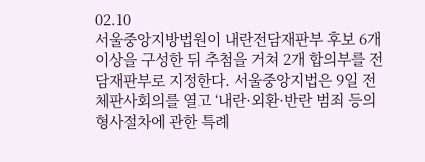02.10
서울중앙지방법원이 내란전담재판부 후보 6개 이상을 구성한 뒤 추첨을 거쳐 2개 합의부를 전담재판부로 지정한다. 서울중앙지법은 9일 전체판사회의를 열고 ‘내란·외환·반란 범죄 등의 형사절차에 관한 특례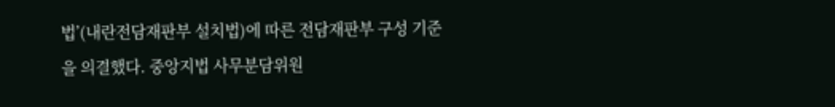법’(내란전담재판부 설치법)에 따른 전담재판부 구성 기준을 의결했다. 중앙지법 사무분담위원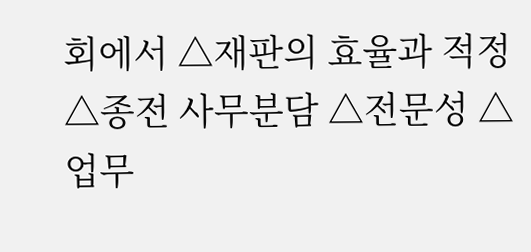회에서 △재판의 효율과 적정 △종전 사무분담 △전문성 △업무